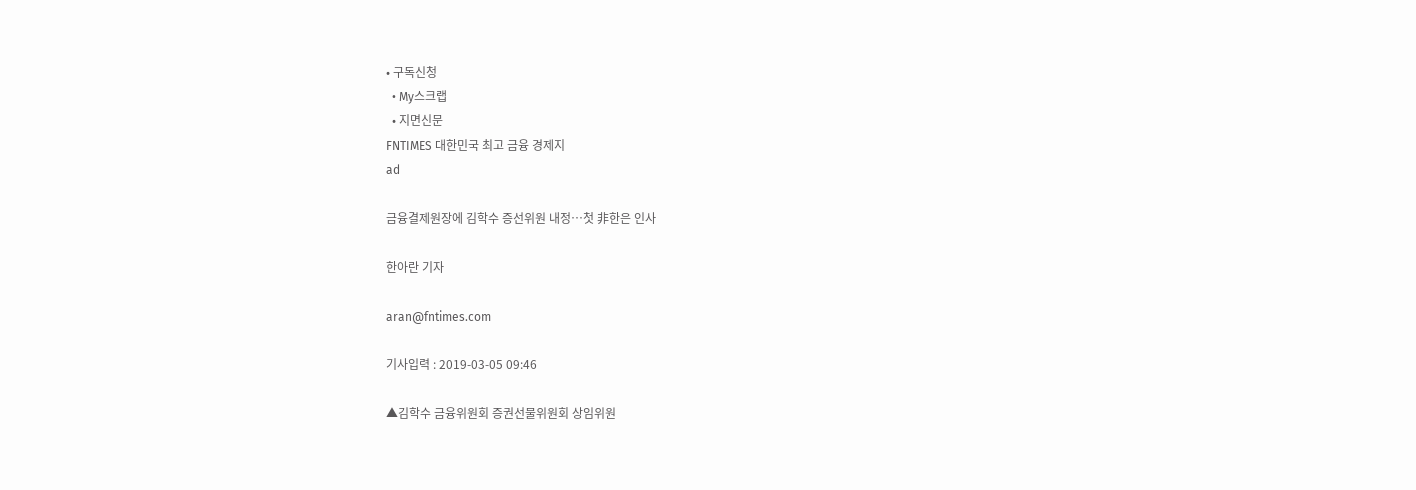• 구독신청
  • My스크랩
  • 지면신문
FNTIMES 대한민국 최고 금융 경제지
ad

금융결제원장에 김학수 증선위원 내정…첫 非한은 인사

한아란 기자

aran@fntimes.com

기사입력 : 2019-03-05 09:46

▲김학수 금융위원회 증권선물위원회 상임위원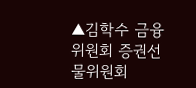▲김학수 금융위원회 증권선물위원회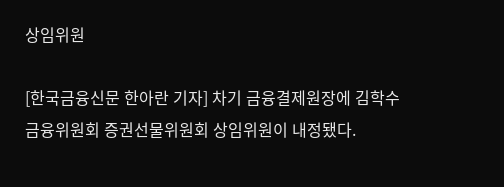상임위원

[한국금융신문 한아란 기자] 차기 금융결제원장에 김학수 금융위원회 증권선물위원회 상임위원이 내정됐다.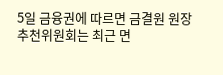5일 금융권에 따르면 금결원 원장추천위원회는 최근 면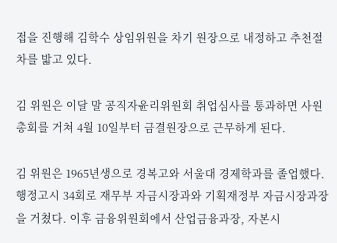접을 진행해 김학수 상임위원을 차기 원장으로 내정하고 추천절차를 밟고 있다.

김 위원은 이달 말 공직자윤리위원회 취업심사를 통과하면 사원총회를 거쳐 4월 10일부터 금결원장으로 근무하게 된다.

김 위원은 1965년생으로 경복고와 서울대 경제학과를 졸업했다. 행정고시 34회로 재무부 자금시장과와 기획재정부 자금시장과장을 거쳤다. 이후 금융위원회에서 산업금융과장, 자본시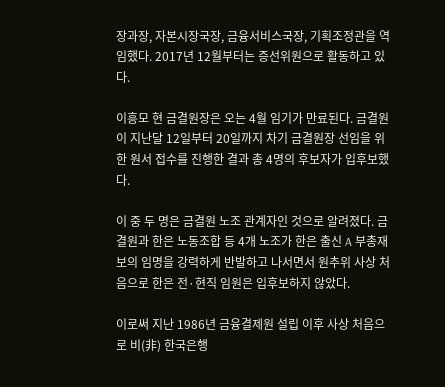장과장, 자본시장국장, 금융서비스국장, 기획조정관을 역임했다. 2017년 12월부터는 증선위원으로 활동하고 있다.

이흥모 현 금결원장은 오는 4월 임기가 만료된다. 금결원이 지난달 12일부터 20일까지 차기 금결원장 선임을 위한 원서 접수를 진행한 결과 총 4명의 후보자가 입후보했다.

이 중 두 명은 금결원 노조 관계자인 것으로 알려졌다. 금결원과 한은 노동조합 등 4개 노조가 한은 출신 A 부총재보의 임명을 강력하게 반발하고 나서면서 원추위 사상 처음으로 한은 전·현직 임원은 입후보하지 않았다.

이로써 지난 1986년 금융결제원 설립 이후 사상 처음으로 비(非) 한국은행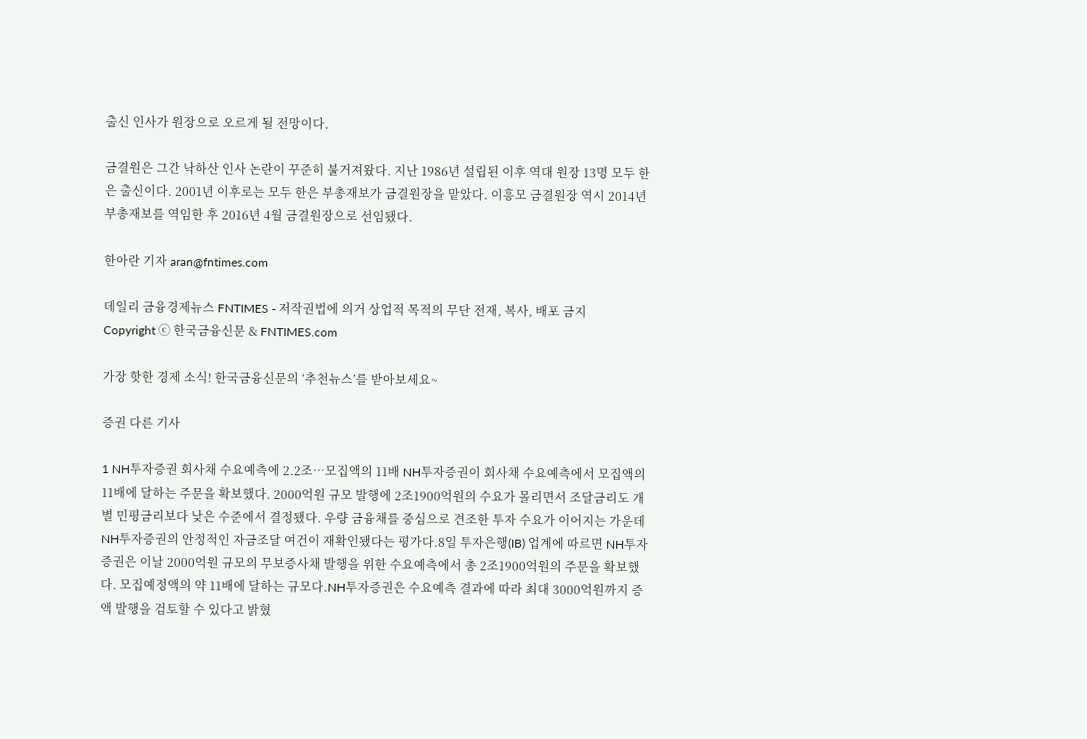출신 인사가 원장으로 오르게 될 전망이다.

금결원은 그간 낙하산 인사 논란이 꾸준히 불거져왔다. 지난 1986년 설립된 이후 역대 원장 13명 모두 한은 출신이다. 2001년 이후로는 모두 한은 부총재보가 금결원장을 맡았다. 이흥모 금결원장 역시 2014년 부총재보를 역임한 후 2016년 4월 금결원장으로 선임됐다.

한아란 기자 aran@fntimes.com

데일리 금융경제뉴스 FNTIMES - 저작권법에 의거 상업적 목적의 무단 전재, 복사, 배포 금지
Copyright ⓒ 한국금융신문 & FNTIMES.com

가장 핫한 경제 소식! 한국금융신문의 ‘추천뉴스’를 받아보세요~

증권 다른 기사

1 NH투자증권 회사채 수요예측에 2.2조…모집액의 11배 NH투자증권이 회사채 수요예측에서 모집액의 11배에 달하는 주문을 확보했다. 2000억원 규모 발행에 2조1900억원의 수요가 몰리면서 조달금리도 개별 민평금리보다 낮은 수준에서 결정됐다. 우량 금융채를 중심으로 견조한 투자 수요가 이어지는 가운데 NH투자증권의 안정적인 자금조달 여건이 재확인됐다는 평가다.8일 투자은행(IB) 업계에 따르면 NH투자증권은 이날 2000억원 규모의 무보증사채 발행을 위한 수요예측에서 총 2조1900억원의 주문을 확보했다. 모집예정액의 약 11배에 달하는 규모다.NH투자증권은 수요예측 결과에 따라 최대 3000억원까지 증액 발행을 검토할 수 있다고 밝혔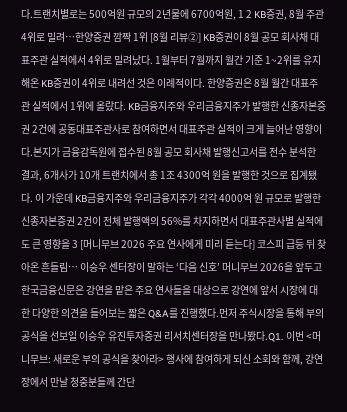다.트랜치별로는 500억원 규모의 2년물에 6700억원, 1 2 KB증권, 8월 주관 4위로 밀려…한양증권 깜짝 1위 [8월 리뷰②] KB증권이 8월 공모 회사채 대표주관 실적에서 4위로 밀려났다. 1월부터 7월까지 월간 기준 1~2위를 유지해온 KB증권이 4위로 내려선 것은 이례적이다. 한양증권은 8월 월간 대표주관 실적에서 1위에 올랐다. KB금융지주와 우리금융지주가 발행한 신종자본증권 2건에 공동대표주관사로 참여하면서 대표주관 실적이 크게 늘어난 영향이다.본지가 금융감독원에 접수된 8월 공모 회사채 발행신고서를 전수 분석한 결과, 6개사가 10개 트랜치에서 총 1조 4300억 원을 발행한 것으로 집계됐다. 이 가운데 KB금융지주와 우리금융지주가 각각 4000억 원 규모로 발행한 신종자본증권 2건이 전체 발행액의 56%를 차지하면서 대표주관사별 실적에도 큰 영향을 3 [머니무브 2026 주요 연사에게 미리 듣는다] 코스피 급등 뒤 찾아온 흔들림… 이승우 센터장이 말하는 ‘다음 신호’ 머니무브 2026을 앞두고 한국금융신문은 강연을 맡은 주요 연사들을 대상으로 강연에 앞서 시장에 대한 다양한 의견을 들어보는 짧은 Q&A를 진행했다.먼저 주식시장을 통해 부의 공식을 선보일 이승우 유진투자증권 리서치센터장을 만나봤다.Q1. 이번 <머니무브: 새로운 부의 공식을 찾아라> 행사에 참여하게 되신 소회와 함께, 강연장에서 만날 청중분들께 간단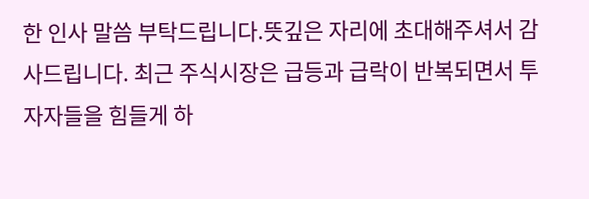한 인사 말씀 부탁드립니다.뜻깊은 자리에 초대해주셔서 감사드립니다. 최근 주식시장은 급등과 급락이 반복되면서 투자자들을 힘들게 하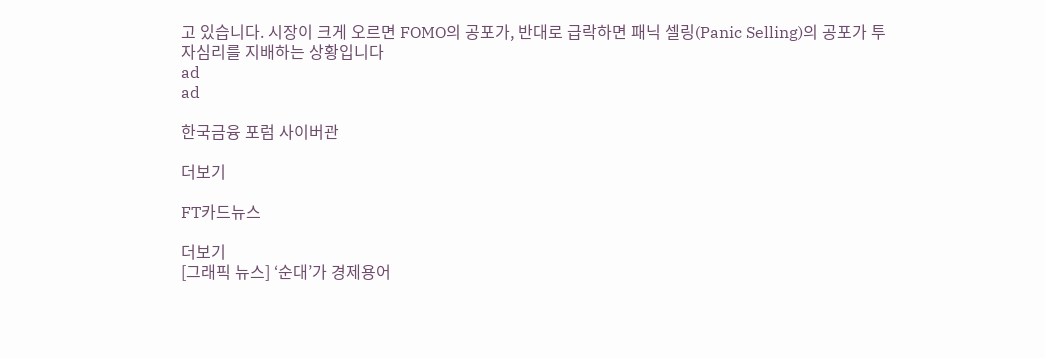고 있습니다. 시장이 크게 오르면 FOMO의 공포가, 반대로 급락하면 패닉 셀링(Panic Selling)의 공포가 투자심리를 지배하는 상황입니다
ad
ad

한국금융 포럼 사이버관

더보기

FT카드뉴스

더보기
[그래픽 뉴스] ‘순대’가 경제용어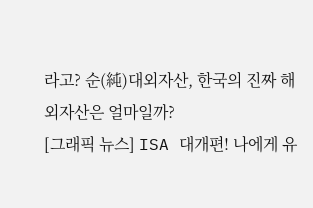라고? 순(純)대외자산, 한국의 진짜 해외자산은 얼마일까?
[그래픽 뉴스] ISA 대개편! 나에게 유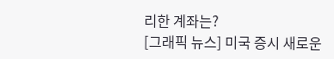리한 계좌는?
[그래픽 뉴스] 미국 증시 새로운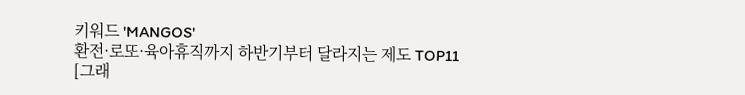키워드 'MANGOS'
환전·로또·육아휴직까지 하반기부터 달라지는 제도 TOP11
[그래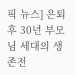픽 뉴스] 은퇴후 30년 부모님 세대의 생존전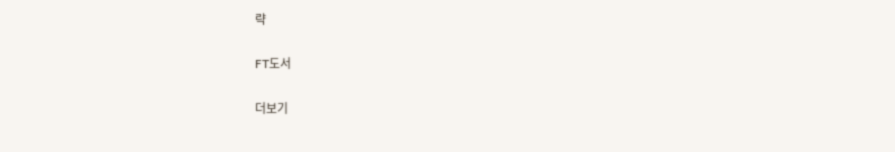략

FT도서

더보기